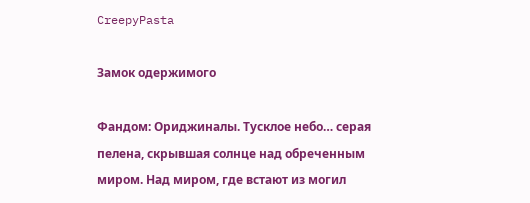CreepyPasta

Замок одержимого

Фандом: Ориджиналы. Тусклое небо… серая пелена, скрывшая солнце над обреченным миром. Над миром, где встают из могил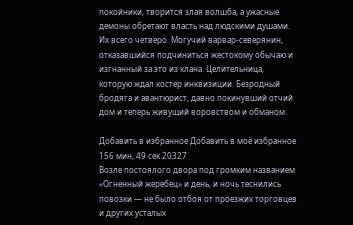покойники, творится злая волшба, а ужасные демоны обретают власть над людскими душами. Их всего четверо. Могучий варвар-северянин, отказавшийся подчиниться жестокому обычаю и изгнанный за это из клана. Целительница, которую ждал костер инквизиции. Безродный бродяга и авантюрист, давно покинувший отчий дом и теперь живущий воровством и обманом.

Добавить в избранное Добавить в моё избранное
156 мин, 49 сек 20327
Возле постоялого двора под громким названием «Огненный жеребец» и день, и ночь теснились повозки — не было отбоя от проезжих торговцев и других усталых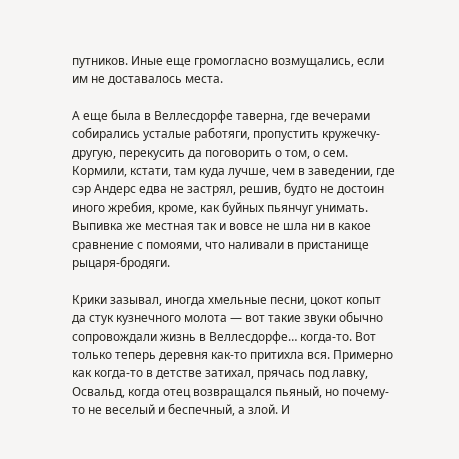путников. Иные еще громогласно возмущались, если им не доставалось места.

А еще была в Веллесдорфе таверна, где вечерами собирались усталые работяги, пропустить кружечку-другую, перекусить да поговорить о том, о сем. Кормили, кстати, там куда лучше, чем в заведении, где сэр Андерс едва не застрял, решив, будто не достоин иного жребия, кроме, как буйных пьянчуг унимать. Выпивка же местная так и вовсе не шла ни в какое сравнение с помоями, что наливали в пристанище рыцаря-бродяги.

Крики зазывал, иногда хмельные песни, цокот копыт да стук кузнечного молота — вот такие звуки обычно сопровождали жизнь в Веллесдорфе… когда-то. Вот только теперь деревня как-то притихла вся. Примерно как когда-то в детстве затихал, прячась под лавку, Освальд, когда отец возвращался пьяный, но почему-то не веселый и беспечный, а злой. И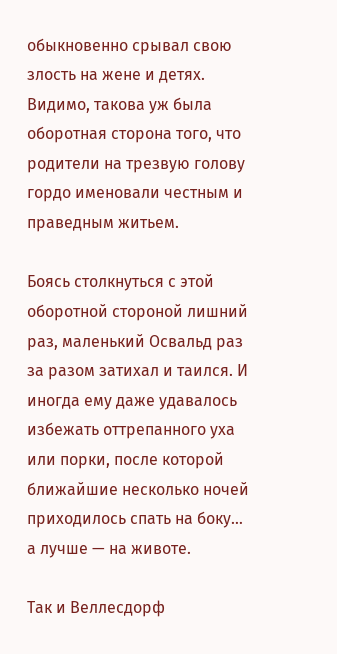обыкновенно срывал свою злость на жене и детях. Видимо, такова уж была оборотная сторона того, что родители на трезвую голову гордо именовали честным и праведным житьем.

Боясь столкнуться с этой оборотной стороной лишний раз, маленький Освальд раз за разом затихал и таился. И иногда ему даже удавалось избежать оттрепанного уха или порки, после которой ближайшие несколько ночей приходилось спать на боку… а лучше — на животе.

Так и Веллесдорф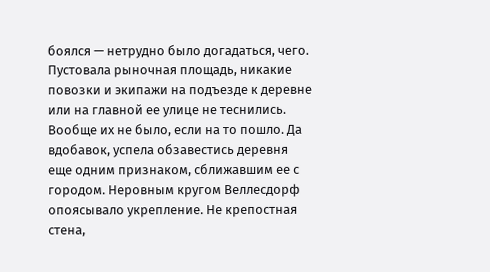боялся — нетрудно было догадаться, чего. Пустовала рыночная площадь, никакие повозки и экипажи на подъезде к деревне или на главной ее улице не теснились. Вообще их не было, если на то пошло. Да вдобавок, успела обзавестись деревня еще одним признаком, сближавшим ее с городом. Неровным кругом Веллесдорф опоясывало укрепление. Не крепостная стена,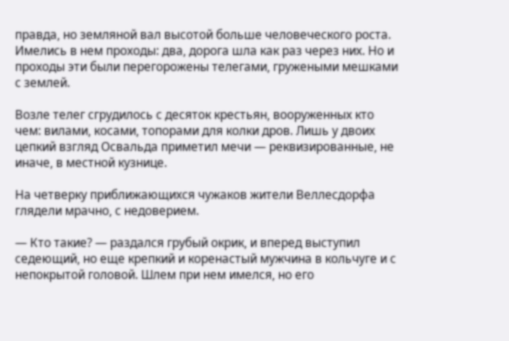правда, но земляной вал высотой больше человеческого роста. Имелись в нем проходы: два, дорога шла как раз через них. Но и проходы эти были перегорожены телегами, гружеными мешками с землей.

Возле телег сгрудилось с десяток крестьян, вооруженных кто чем: вилами, косами, топорами для колки дров. Лишь у двоих цепкий взгляд Освальда приметил мечи — реквизированные, не иначе, в местной кузнице.

На четверку приближающихся чужаков жители Веллесдорфа глядели мрачно, с недоверием.

— Кто такие? — раздался грубый окрик, и вперед выступил седеющий, но еще крепкий и коренастый мужчина в кольчуге и с непокрытой головой. Шлем при нем имелся, но его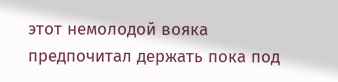этот немолодой вояка предпочитал держать пока под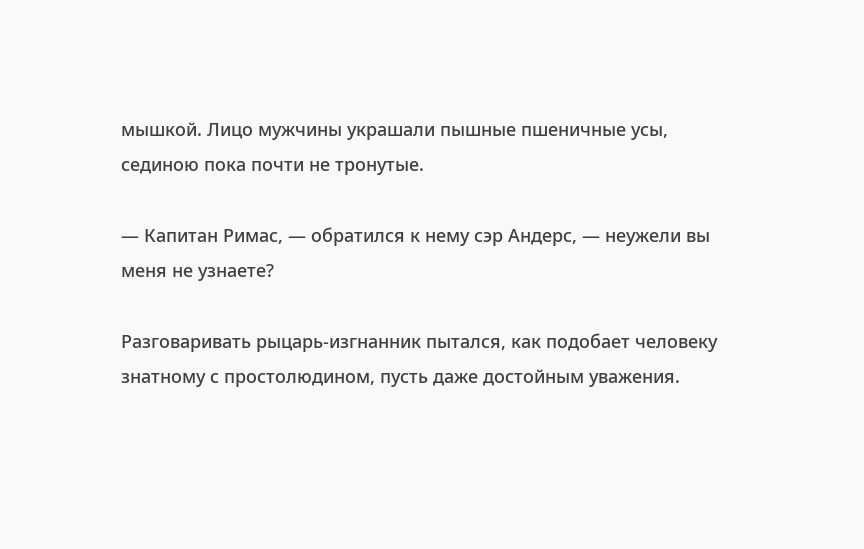мышкой. Лицо мужчины украшали пышные пшеничные усы, сединою пока почти не тронутые.

— Капитан Римас, — обратился к нему сэр Андерс, — неужели вы меня не узнаете?

Разговаривать рыцарь-изгнанник пытался, как подобает человеку знатному с простолюдином, пусть даже достойным уважения.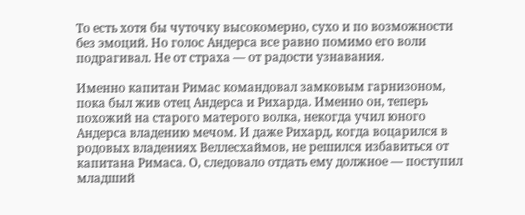То есть хотя бы чуточку высокомерно, сухо и по возможности без эмоций. Но голос Андерса все равно помимо его воли подрагивал. Не от страха — от радости узнавания.

Именно капитан Римас командовал замковым гарнизоном, пока был жив отец Андерса и Рихарда. Именно он, теперь похожий на старого матерого волка, некогда учил юного Андерса владению мечом. И даже Рихард, когда воцарился в родовых владениях Веллесхаймов, не решился избавиться от капитана Римаса. О, следовало отдать ему должное — поступил младший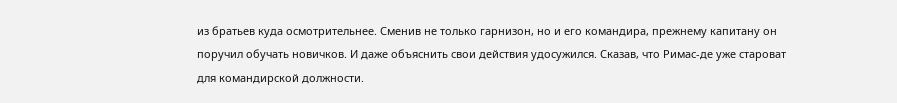из братьев куда осмотрительнее. Сменив не только гарнизон, но и его командира, прежнему капитану он поручил обучать новичков. И даже объяснить свои действия удосужился. Сказав, что Римас-де уже староват для командирской должности.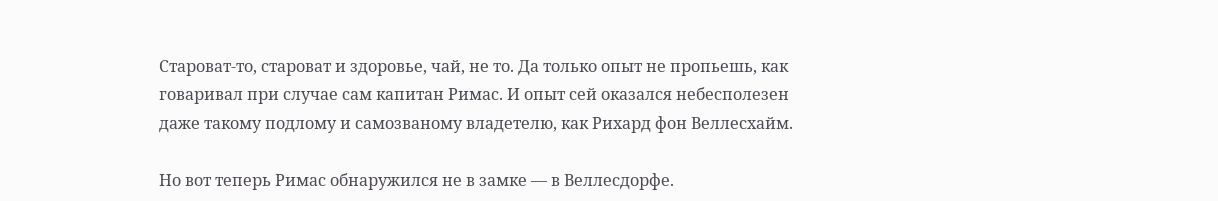Староват-то, староват и здоровье, чай, не то. Да только опыт не пропьешь, как говаривал при случае сам капитан Римас. И опыт сей оказался небесполезен даже такому подлому и самозваному владетелю, как Рихард фон Веллесхайм.

Но вот теперь Римас обнаружился не в замке — в Веллесдорфе.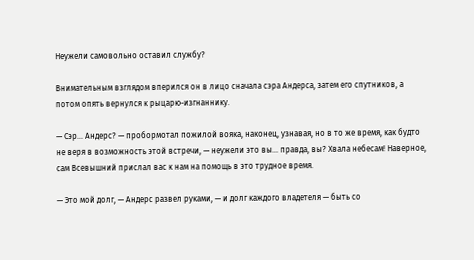Неужели самовольно оставил службу?

Внимательным взглядом вперился он в лицо сначала сэра Андерса, затем его спутников, а потом опять вернулся к рыцарю-изгнаннику.

— Сэр… Андерс? — пробормотал пожилой вояка, наконец, узнавая, но в то же время, как будто не веря в возможность этой встречи, — неужели это вы… правда, вы? Хвала небесам! Наверное, сам Всевышний прислал вас к нам на помощь в это трудное время.

— Это мой долг, — Андерс развел руками, — и долг каждого владетеля — быть со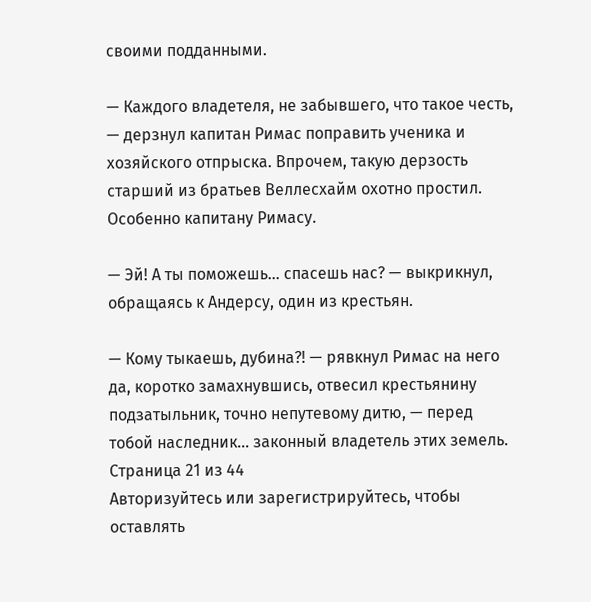своими подданными.

— Каждого владетеля, не забывшего, что такое честь, — дерзнул капитан Римас поправить ученика и хозяйского отпрыска. Впрочем, такую дерзость старший из братьев Веллесхайм охотно простил. Особенно капитану Римасу.

— Эй! А ты поможешь… спасешь нас? — выкрикнул, обращаясь к Андерсу, один из крестьян.

— Кому тыкаешь, дубина?! — рявкнул Римас на него да, коротко замахнувшись, отвесил крестьянину подзатыльник, точно непутевому дитю, — перед тобой наследник… законный владетель этих земель.
Страница 21 из 44
Авторизуйтесь или зарегистрируйтесь, чтобы оставлять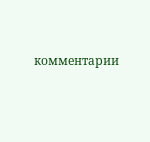комментарии